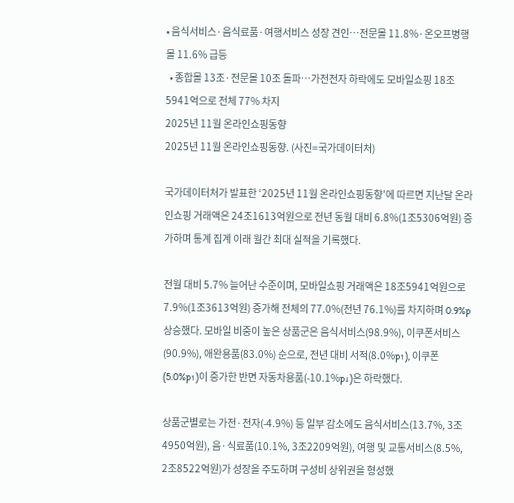• 음식서비스·음식료품·여행서비스 성장 견인…전문몰 11.8%·온오프병행몰 11.6% 급등
  • 종합몰 13조·전문몰 10조 돌파…가전전자 하락에도 모바일쇼핑 18조5941억으로 전체 77% 차지
2025년 11월 온라인쇼핑동향
2025년 11월 온라인쇼핑동향. (사진=국가데이터처)

국가데이터처가 발표한 ‘2025년 11월 온라인쇼핑동향’에 따르면 지난달 온라인쇼핑 거래액은 24조1613억원으로 전년 동월 대비 6.8%(1조5306억원) 증가하며 통계 집계 이래 월간 최대 실적을 기록했다.

전월 대비 5.7% 늘어난 수준이며, 모바일쇼핑 거래액은 18조5941억원으로 7.9%(1조3613억원) 증가해 전체의 77.0%(전년 76.1%)를 차지하며 0.9%p 상승했다. 모바일 비중이 높은 상품군은 음식서비스(98.9%), 이쿠폰서비스(90.9%), 애완용품(83.0%) 순으로, 전년 대비 서적(8.0%p↑), 이쿠폰(5.0%p↑)이 증가한 반면 자동차용품(-10.1%p↓)은 하락했다.

상품군별로는 가전·전자(-4.9%) 등 일부 감소에도 음식서비스(13.7%, 3조4950억원), 음·식료품(10.1%, 3조2209억원), 여행 및 교통서비스(8.5%, 2조8522억원)가 성장을 주도하며 구성비 상위권을 형성했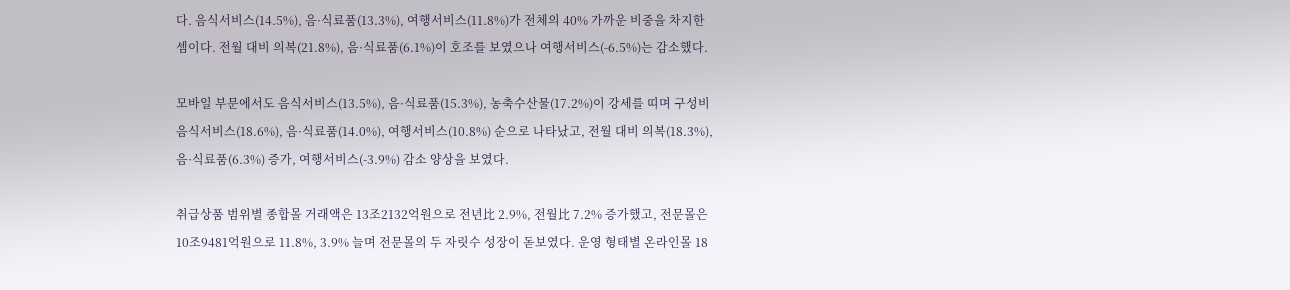다. 음식서비스(14.5%), 음·식료품(13.3%), 여행서비스(11.8%)가 전체의 40% 가까운 비중을 차지한 셈이다. 전월 대비 의복(21.8%), 음·식료품(6.1%)이 호조를 보였으나 여행서비스(-6.5%)는 감소했다.

모바일 부문에서도 음식서비스(13.5%), 음·식료품(15.3%), 농축수산물(17.2%)이 강세를 띠며 구성비 음식서비스(18.6%), 음·식료품(14.0%), 여행서비스(10.8%) 순으로 나타났고, 전월 대비 의복(18.3%), 음·식료품(6.3%) 증가, 여행서비스(-3.9%) 감소 양상을 보였다.

취급상품 범위별 종합몰 거래액은 13조2132억원으로 전년比 2.9%, 전월比 7.2% 증가했고, 전문몰은 10조9481억원으로 11.8%, 3.9% 늘며 전문몰의 두 자릿수 성장이 돋보였다. 운영 형태별 온라인몰 18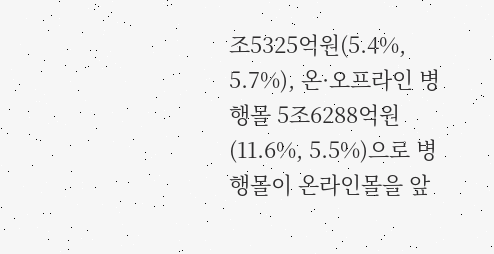조5325억원(5.4%, 5.7%), 온·오프라인 병행몰 5조6288억원(11.6%, 5.5%)으로 병행몰이 온라인몰을 앞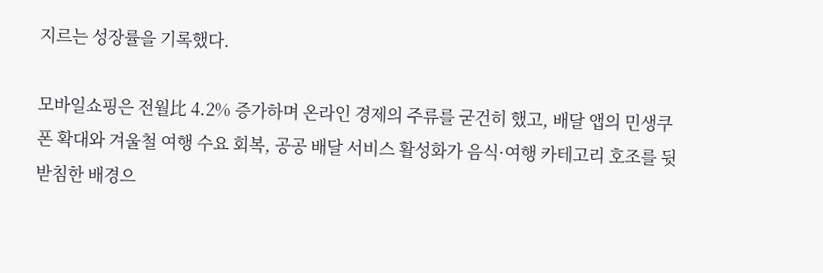지르는 성장률을 기록했다.

모바일쇼핑은 전월比 4.2% 증가하며 온라인 경제의 주류를 굳건히 했고, 배달 앱의 민생쿠폰 확대와 겨울철 여행 수요 회복, 공공 배달 서비스 활성화가 음식·여행 카테고리 호조를 뒷받침한 배경으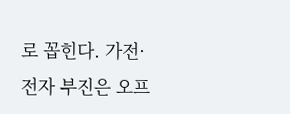로 꼽힌다. 가전·전자 부진은 오프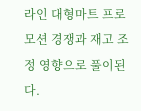라인 대형마트 프로모션 경쟁과 재고 조정 영향으로 풀이된다.